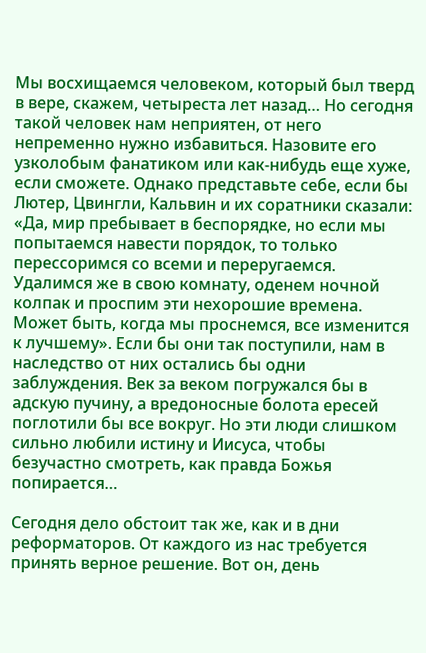Мы восхищаемся человеком, который был тверд в вере, скажем, четыреста лет назад… Но сегодня такой человек нам неприятен, от него непременно нужно избавиться. Назовите его узколобым фанатиком или как-нибудь еще хуже, если сможете. Однако представьте себе, если бы Лютер, Цвингли, Кальвин и их соратники сказали: «Да, мир пребывает в беспорядке, но если мы попытаемся навести порядок, то только перессоримся со всеми и переругаемся. Удалимся же в свою комнату, оденем ночной колпак и проспим эти нехорошие времена. Может быть, когда мы проснемся, все изменится к лучшему». Если бы они так поступили, нам в наследство от них остались бы одни заблуждения. Век за веком погружался бы в адскую пучину, а вредоносные болота ересей поглотили бы все вокруг. Но эти люди слишком сильно любили истину и Иисуса, чтобы безучастно смотреть, как правда Божья попирается…

Сегодня дело обстоит так же, как и в дни реформаторов. От каждого из нас требуется принять верное решение. Вот он, день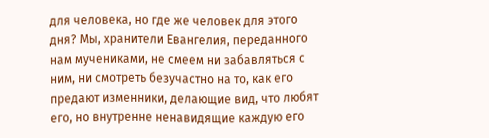для человека, но где же человек для этого дня? Мы, хранители Евангелия, переданного нам мучениками, не смеем ни забавляться с ним, ни смотреть безучастно на то, как его предают изменники, делающие вид, что любят его, но внутренне ненавидящие каждую его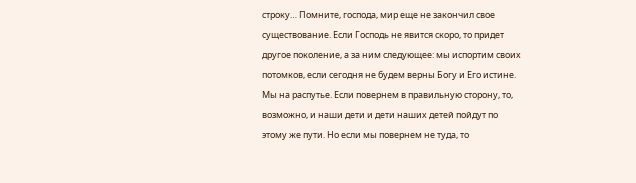строку… Помните, господа, мир еще не закончил свое существование. Если Господь не явится скоро, то придет другое поколение, а за ним следующее: мы испортим своих потомков, если сегодня не будем верны Богу и Его истине. Мы на распутье. Если повернем в правильную сторону, то, возможно, и наши дети и дети наших детей пойдут по этому же пути. Но если мы повернем не туда, то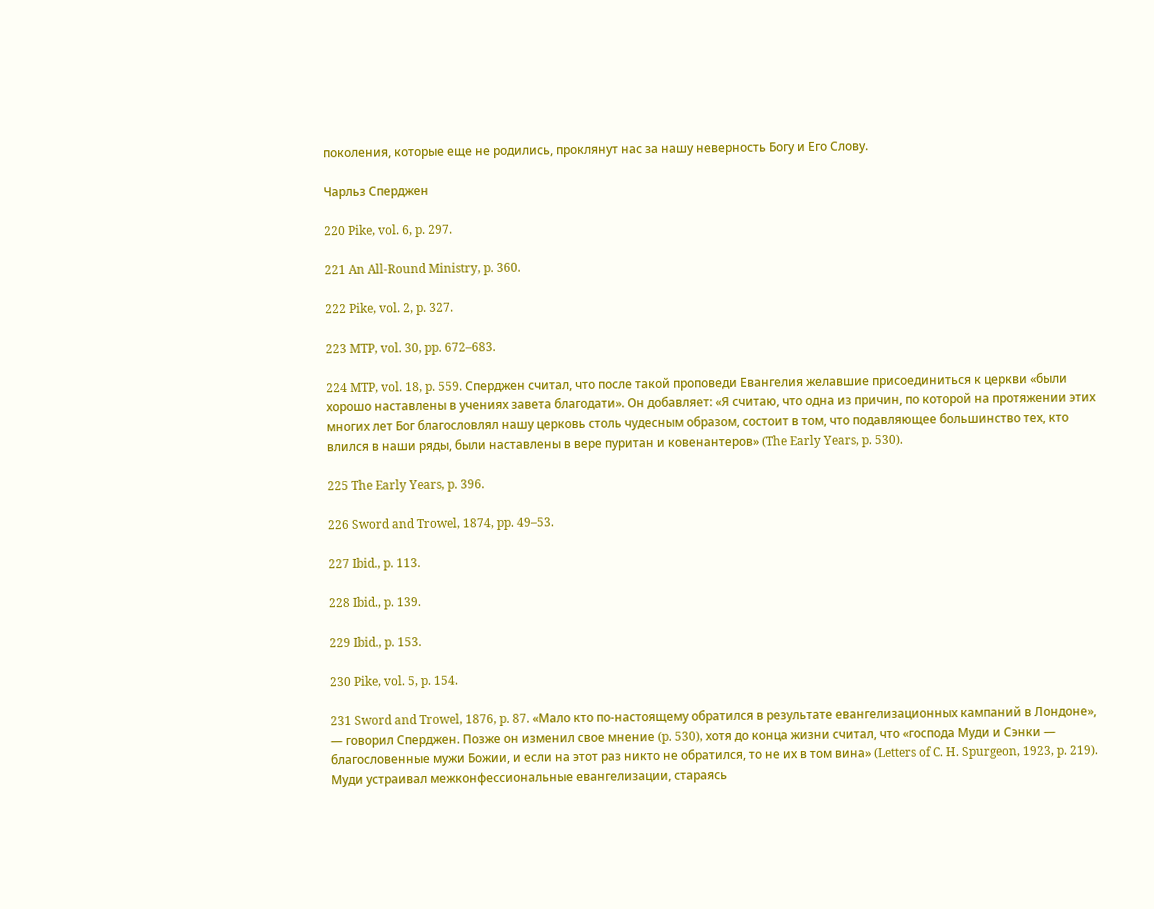поколения, которые еще не родились, проклянут нас за нашу неверность Богу и Его Слову.

Чарльз Сперджен

220 Pike, vol. 6, p. 297.

221 An All-Round Ministry, p. 360.

222 Pike, vol. 2, p. 327.

223 MTP, vol. 30, pp. 672–683.

224 MTP, vol. 18, p. 559. Сперджен считал, что после такой проповеди Евангелия желавшие присоединиться к церкви «были хорошо наставлены в учениях завета благодати». Он добавляет: «Я считаю, что одна из причин, по которой на протяжении этих многих лет Бог благословлял нашу церковь столь чудесным образом, состоит в том, что подавляющее большинство тех, кто влился в наши ряды, были наставлены в вере пуритан и ковенантеров» (The Early Years, p. 530).

225 The Early Years, p. 396.

226 Sword and Trowel, 1874, pp. 49–53.

227 Ibid., p. 113.

228 Ibid., p. 139.

229 Ibid., p. 153.

230 Pike, vol. 5, p. 154.

231 Sword and Trowel, 1876, p. 87. «Мало кто по-настоящему обратился в результате евангелизационных кампаний в Лондоне», — говорил Сперджен. Позже он изменил свое мнение (p. 530), хотя до конца жизни считал, что «господа Муди и Сэнки — благословенные мужи Божии, и если на этот раз никто не обратился, то не их в том вина» (Letters of C. H. Spurgeon, 1923, p. 219). Муди устраивал межконфессиональные евангелизации, стараясь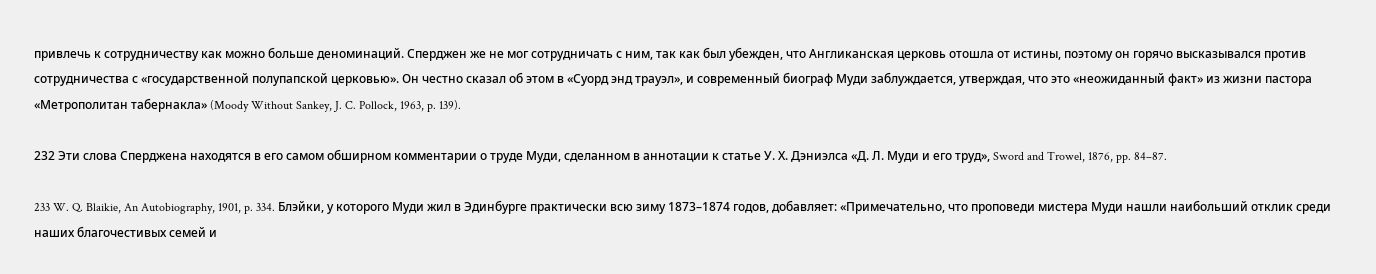привлечь к сотрудничеству как можно больше деноминаций. Сперджен же не мог сотрудничать с ним, так как был убежден, что Англиканская церковь отошла от истины, поэтому он горячо высказывался против сотрудничества с «государственной полупапской церковью». Он честно сказал об этом в «Суорд энд трауэл», и современный биограф Муди заблуждается, утверждая, что это «неожиданный факт» из жизни пастора «Метрополитан табернакла» (Moody Without Sankey, J. C. Pollock, 1963, p. 139).

232 Эти слова Сперджена находятся в его самом обширном комментарии о труде Муди, сделанном в аннотации к статье У. Х. Дэниэлса «Д. Л. Муди и его труд», Sword and Trowel, 1876, pp. 84–87.

233 W. Q. Blaikie, An Autobiography, 1901, p. 334. Блэйки, у которого Муди жил в Эдинбурге практически всю зиму 1873–1874 годов, добавляет: «Примечательно, что проповеди мистера Муди нашли наибольший отклик среди наших благочестивых семей и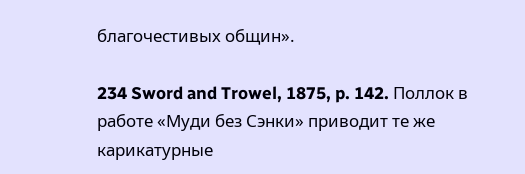благочестивых общин».

234 Sword and Trowel, 1875, p. 142. Поллок в работе «Муди без Сэнки» приводит те же карикатурные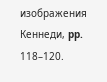изображения Кеннеди, pp. 118–120.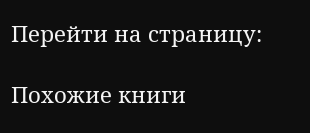Перейти на страницу:

Похожие книги